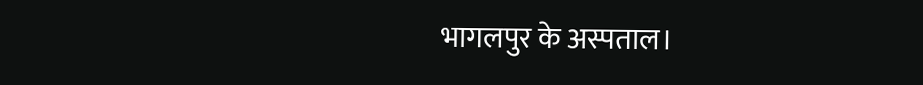भागलपुर के अस्पताल।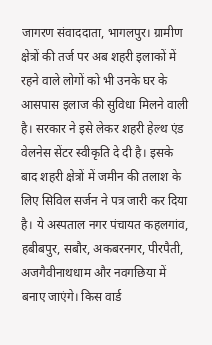जागरण संवाददाता, भागलपुर। ग्रामीण क्षेत्रों की तर्ज पर अब शहरी इलाकों में रहने वाले लोगों को भी उनके घर के आसपास इलाज की सुविधा मिलने वाली है। सरकार ने इसे लेकर शहरी हेल्थ एंड वेलनेस सेंटर स्वीकृति दे दी है। इसके बाद शहरी क्षेत्रों में जमीन की तलाश के लिए सिविल सर्जन ने पत्र जारी कर दिया है। ये अस्पताल नगर पंचायत कहलगांव, हबीबपुर, सबौर, अकबरनगर, पीरपैती, अजगैवीनाथधाम और नवगछिया में बनाए जाएंगे। किस वार्ड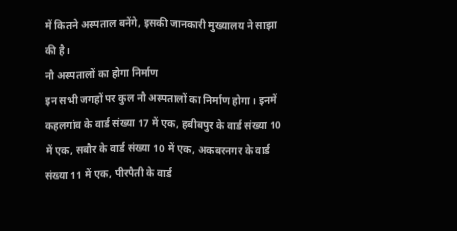में कितने अस्पताल बनेंगे, इसकी जानकारी मुख्यालय ने साझा की है।
नौ अस्पतालों का होगा निर्माण
इन सभी जगहों पर कुल नौ अस्पतालों का निर्माण होगा। इनमें कहलगांव के वार्ड संख्या 17 में एक, हबीबपुर के वार्ड संख्या 10 में एक, सबौर के वार्ड संख्या 10 में एक, अकबरनगर के वार्ड संख्या 11 में एक, पीरपैती के वार्ड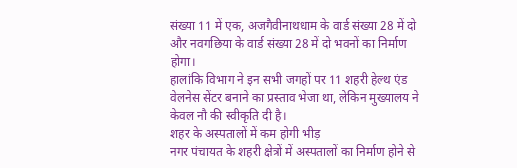संख्या 11 में एक, अजगैवीनाथधाम के वार्ड संख्या 28 में दो और नवगछिया के वार्ड संख्या 28 में दो भवनों का निर्माण होगा।
हालांकि विभाग ने इन सभी जगहों पर 11 शहरी हेल्थ एंड वेलनेस सेंटर बनाने का प्रस्ताव भेजा था, लेकिन मुख्यालय ने केवल नौ की स्वीकृति दी है।
शहर के अस्पतालों में कम होगी भीड़
नगर पंचायत के शहरी क्षेत्रों में अस्पतालों का निर्माण होने से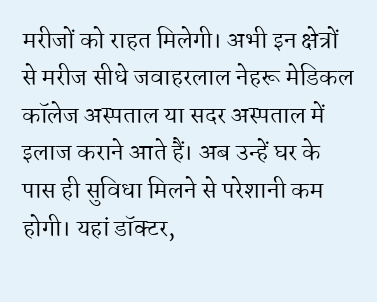मरीजों को राहत मिलेगी। अभी इन क्षेत्रों से मरीज सीधे जवाहरलाल नेहरू मेडिकल कॉलेज अस्पताल या सदर अस्पताल में इलाज कराने आते हैं। अब उन्हें घर के पास ही सुविधा मिलने से परेशानी कम होगी। यहां डॉक्टर,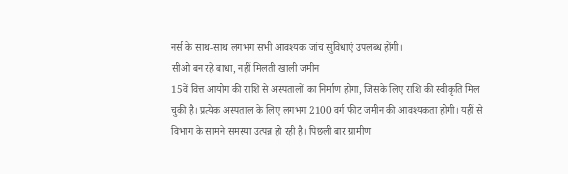नर्स के साथ-साथ लगभग सभी आवश्यक जांच सुविधाएं उपलब्ध होंगी।
सीओ बन रहे बाधा, नहीं मिलती खाली जमीन
15वें वित्त आयोग की राशि से अस्पतालों का निर्माण होगा, जिसके लिए राशि की स्वीकृति मिल चुकी है। प्रत्येक अस्पताल के लिए लगभग 2100 वर्ग फीट जमीन की आवश्यकता होगी। यहीं से विभाग के सामने समस्या उत्पन्न हो रही है। पिछली बार ग्रामीण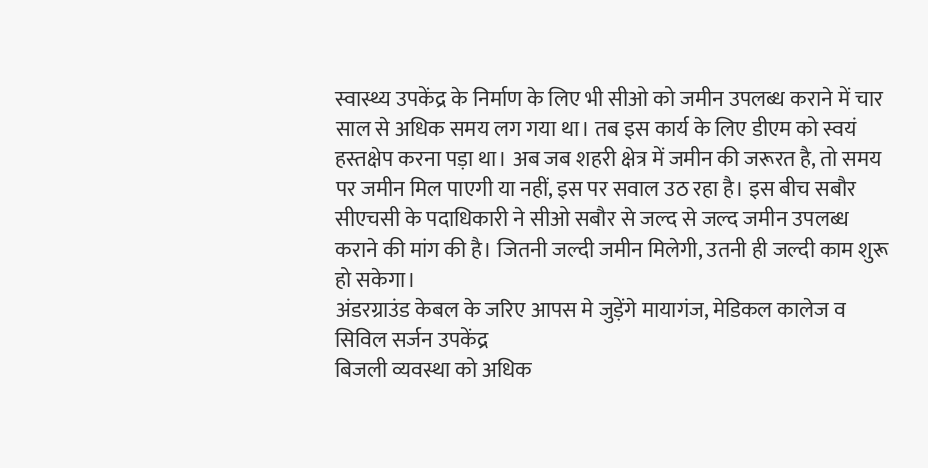स्वास्थ्य उपकेंद्र के निर्माण के लिए भी सीओ को जमीन उपलब्ध कराने में चार साल से अधिक समय लग गया था। तब इस कार्य के लिए डीएम को स्वयं हस्तक्षेप करना पड़ा था। अब जब शहरी क्षेत्र में जमीन की जरूरत है, तो समय पर जमीन मिल पाएगी या नहीं, इस पर सवाल उठ रहा है। इस बीच सबौर सीएचसी के पदाधिकारी ने सीओ सबौर से जल्द से जल्द जमीन उपलब्ध कराने की मांग की है। जितनी जल्दी जमीन मिलेगी, उतनी ही जल्दी काम शुरू हो सकेगा।
अंडरग्राउंड केबल के जरिए आपस मे जुड़ेंगे मायागंज, मेडिकल कालेज व सिविल सर्जन उपकेंद्र
बिजली व्यवस्था को अधिक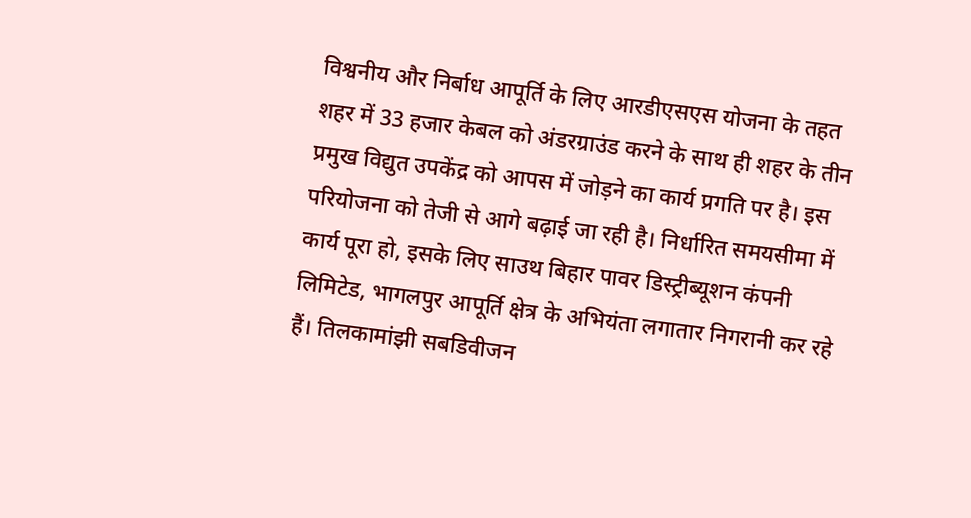विश्वनीय और निर्बाध आपूर्ति के लिए आरडीएसएस योजना के तहत शहर में 33 हजार केबल को अंडरग्राउंड करने के साथ ही शहर के तीन प्रमुख विद्युत उपकेंद्र को आपस में जोड़ने का कार्य प्रगति पर है। इस परियोजना को तेजी से आगे बढ़ाई जा रही है। निर्धारित समयसीमा में कार्य पूरा हो, इसके लिए साउथ बिहार पावर डिस्ट्रीब्यूशन कंपनी लिमिटेड, भागलपुर आपूर्ति क्षेत्र के अभियंता लगातार निगरानी कर रहे हैं। तिलकामांझी सबडिवीजन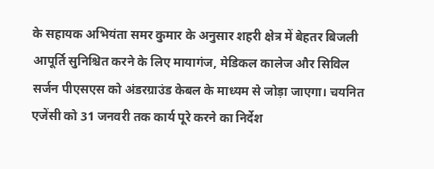के सहायक अभियंता समर कुमार के अनुसार शहरी क्षेत्र में बेहतर बिजली आपूर्ति सुनिश्चित करने के लिए मायागंज, मेडिकल कालेज और सिविल सर्जन पीएसएस को अंडरग्राउंड केबल के माध्यम से जोड़ा जाएगा। चयनित एजेंसी को 31 जनवरी तक कार्य पूरे करने का निर्देश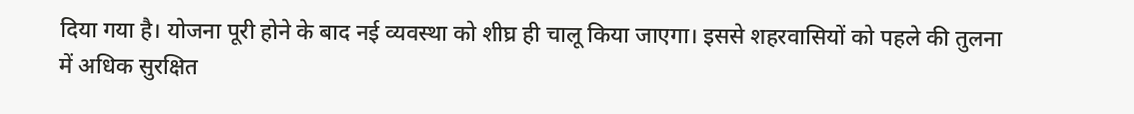दिया गया है। योजना पूरी होने के बाद नई व्यवस्था को शीघ्र ही चालू किया जाएगा। इससे शहरवासियों को पहले की तुलना में अधिक सुरक्षित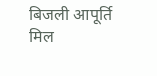बिजली आपूर्ति मिल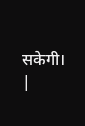सकेगी। |